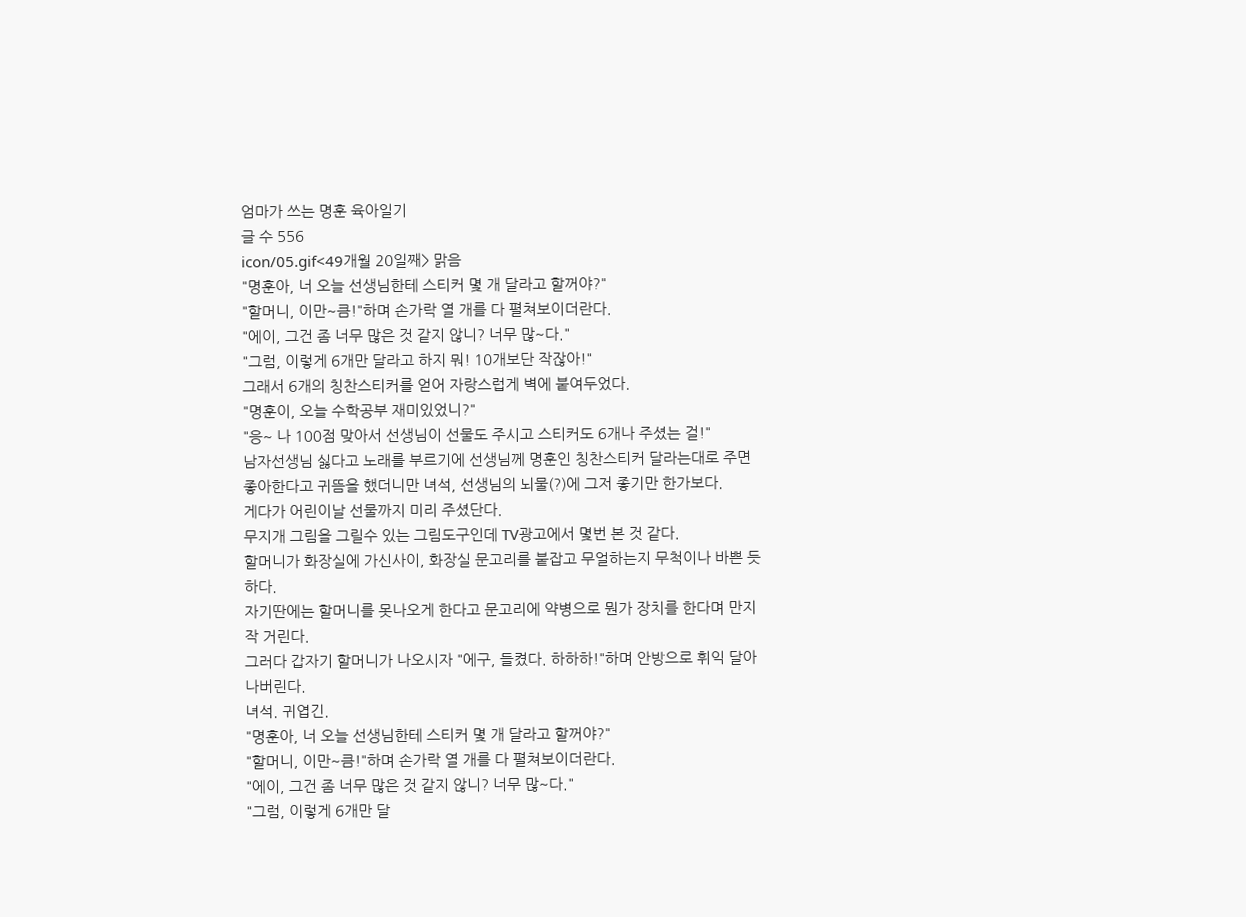엄마가 쓰는 명훈 육아일기
글 수 556
icon/05.gif<49개월 20일째> 맑음
"명훈아, 너 오늘 선생님한테 스티커 몇 개 달라고 할꺼야?"
"할머니, 이만~큼!"하며 손가락 열 개를 다 펼쳐보이더란다.
"에이, 그건 좀 너무 많은 것 같지 않니? 너무 많~다."
"그럼, 이렇게 6개만 달라고 하지 뭐! 10개보단 작잖아!"
그래서 6개의 칭찬스티커를 얻어 자랑스럽게 벽에 붙여두었다.
"명훈이, 오늘 수학공부 재미있었니?"
"응~ 나 100점 맞아서 선생님이 선물도 주시고 스티커도 6개나 주셨는 걸!"
남자선생님 싫다고 노래를 부르기에 선생님께 명훈인 칭찬스티커 달라는대로 주면 좋아한다고 귀뜸을 했더니만 녀석, 선생님의 뇌물(?)에 그저 좋기만 한가보다.
게다가 어린이날 선물까지 미리 주셨단다.
무지개 그림을 그릴수 있는 그림도구인데 TV광고에서 몇번 본 것 같다.
할머니가 화장실에 가신사이, 화장실 문고리를 붙잡고 무얼하는지 무척이나 바쁜 듯 하다.
자기딴에는 할머니를 못나오게 한다고 문고리에 약병으로 뭔가 장치를 한다며 만지작 거린다.
그러다 갑자기 할머니가 나오시자 "에구, 들켰다. 하하하!"하며 안방으로 휘익 달아나버린다.
녀석. 귀엽긴.
"명훈아, 너 오늘 선생님한테 스티커 몇 개 달라고 할꺼야?"
"할머니, 이만~큼!"하며 손가락 열 개를 다 펼쳐보이더란다.
"에이, 그건 좀 너무 많은 것 같지 않니? 너무 많~다."
"그럼, 이렇게 6개만 달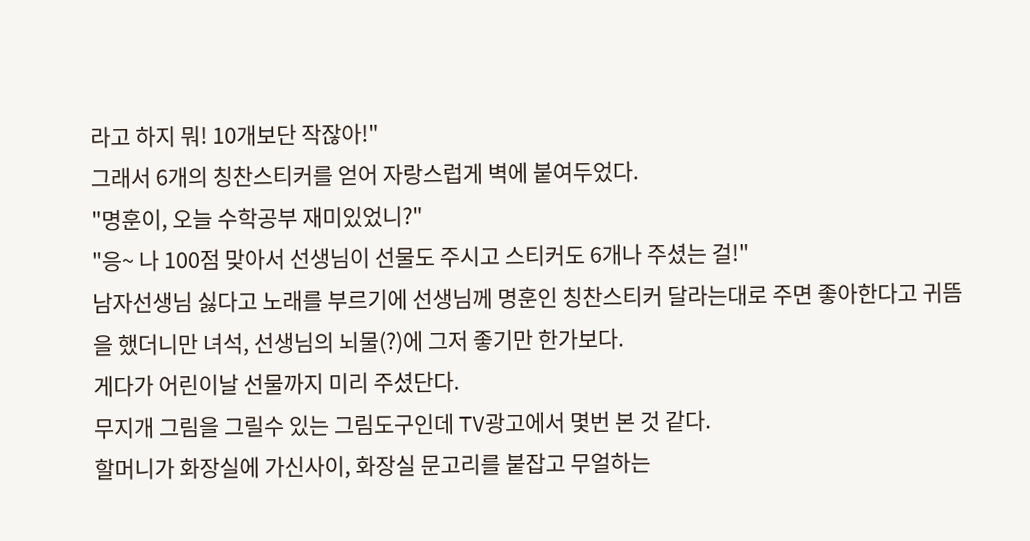라고 하지 뭐! 10개보단 작잖아!"
그래서 6개의 칭찬스티커를 얻어 자랑스럽게 벽에 붙여두었다.
"명훈이, 오늘 수학공부 재미있었니?"
"응~ 나 100점 맞아서 선생님이 선물도 주시고 스티커도 6개나 주셨는 걸!"
남자선생님 싫다고 노래를 부르기에 선생님께 명훈인 칭찬스티커 달라는대로 주면 좋아한다고 귀뜸을 했더니만 녀석, 선생님의 뇌물(?)에 그저 좋기만 한가보다.
게다가 어린이날 선물까지 미리 주셨단다.
무지개 그림을 그릴수 있는 그림도구인데 TV광고에서 몇번 본 것 같다.
할머니가 화장실에 가신사이, 화장실 문고리를 붙잡고 무얼하는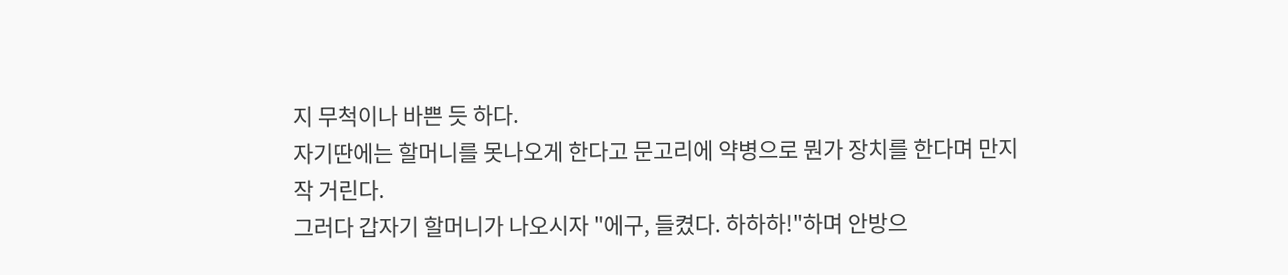지 무척이나 바쁜 듯 하다.
자기딴에는 할머니를 못나오게 한다고 문고리에 약병으로 뭔가 장치를 한다며 만지작 거린다.
그러다 갑자기 할머니가 나오시자 "에구, 들켰다. 하하하!"하며 안방으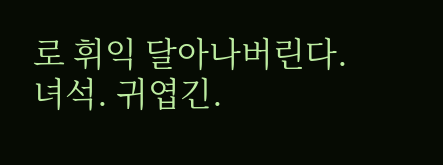로 휘익 달아나버린다.
녀석. 귀엽긴.